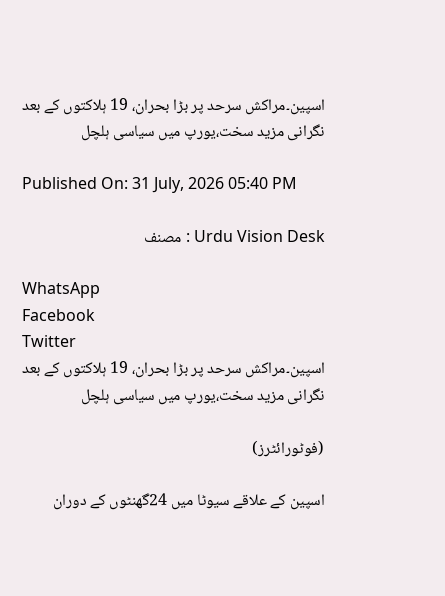اسپین۔مراکش سرحد پر بڑا بحران، 19 ہلاکتوں کے بعد نگرانی مزید سخت،یورپ میں سیاسی ہلچل

Published On: 31 July, 2026 05:40 PM

Urdu Vision Desk : مصنف

WhatsApp
Facebook
Twitter
اسپین۔مراکش سرحد پر بڑا بحران، 19 ہلاکتوں کے بعد نگرانی مزید سخت،یورپ میں سیاسی ہلچل

(فوٹورائٹرز)

اسپین کے علاقے سیوٹا میں 24گھنٹوں کے دوران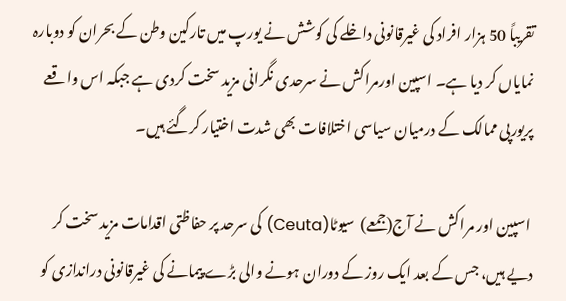تقریباً 50 ہزار افراد کی غیرقانونی داخلے کی کوشش نے یورپ میں تارکین وطن کے بحران کو دوبارہ نمایاں کر دیا ہے۔ اسپین اورمراکش نے سرحدی نگرانی مزید سخت کردی ہے جبکہ اس واقعے پریورپی ممالک کے درمیان سیاسی اختلافات بھی شدت اختیار کرگئے ہیں۔

 اسپین اور مراکش نے آج(جمعے)  سیوٹا(Ceuta) کی سرحد پر حفاظتی اقدامات مزید سخت کر دیے ہیں، جس کے بعد ایک روز کے دوران ہونے والی بڑے پیمانے کی غیرقانونی دراندازی کو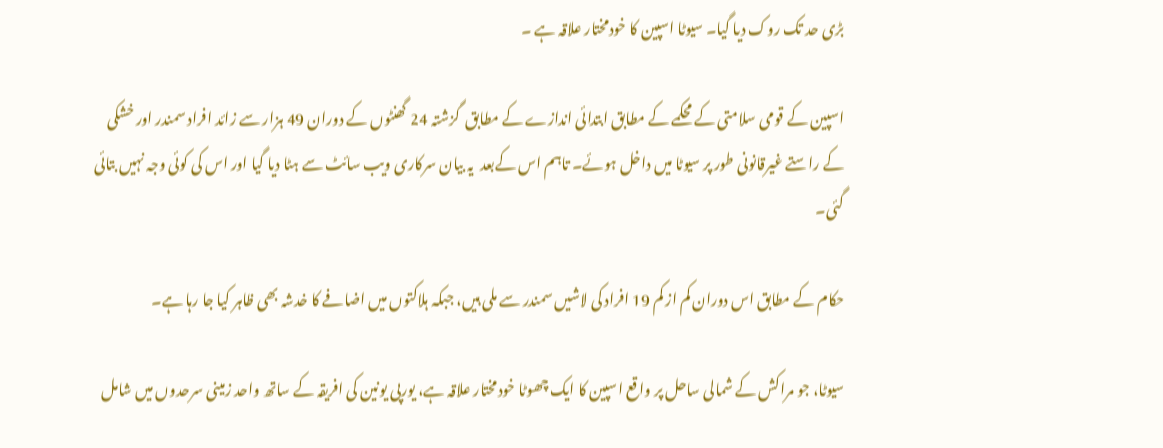بڑی حد تک روک دیا گیا۔ سیوٹا اسپین کا خودمختار علاقہ ہے ۔

اسپین کے قومی سلامتی کے محکمے کے مطابق ابتدائی اندازے کے مطابق  گزشتہ 24 گھنٹوں کے دوران 49 ہزار سے زائد افراد سمندر اور خشکی کے راستے غیرقانونی طور پر سیوٹا میں داخل ہوئے۔ تاہم اس کےبعد  یہ بیان سرکاری ویب سائٹ سے ہٹا دیا گیا اور اس کی کوئی وجہ نہیں بتائی گئی۔

حکام کے مطابق اس دوران کم از کم 19 افراد کی لاشیں سمندر سے ملی ہیں، جبکہ ہلاکتوں میں اضافے کا خدشہ بھی ظاہر کیا جا رہا ہے۔

سیوٹا، جو مراکش کے شمالی ساحل پر واقع اسپین کا ایک چھوٹا خودمختار علاقہ ہے، یورپی یونین کی افریقہ کے ساتھ واحد زمینی سرحدوں میں شامل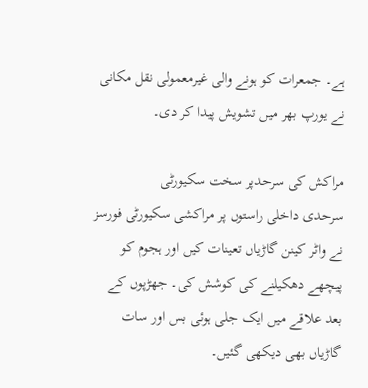ہے۔ جمعرات کو ہونے والی غیرمعمولی نقل مکانی نے یورپ بھر میں تشویش پیدا کر دی۔

مراکش کی سرحدپر سخت سکیورٹی
سرحدی داخلی راستوں پر مراکشی سکیورٹی فورسز نے واٹر کینن گاڑیاں تعینات کیں اور ہجوم کو پیچھے دھکیلنے کی کوشش کی۔ جھڑپوں کے بعد علاقے میں ایک جلی ہوئی بس اور سات گاڑیاں بھی دیکھی گئیں۔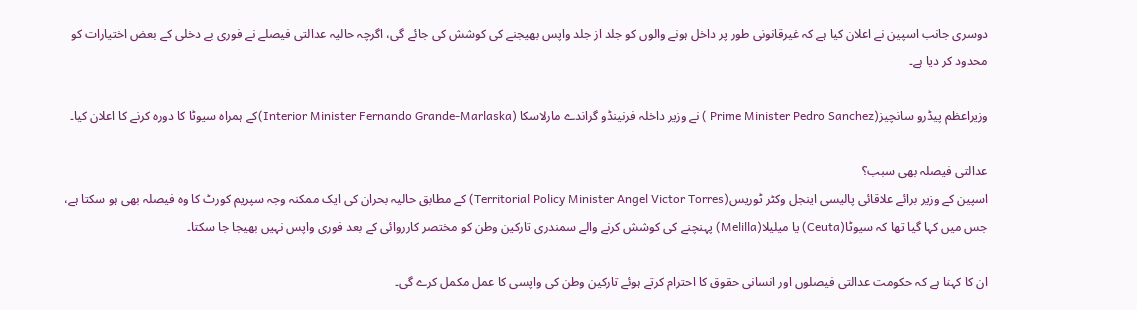دوسری جانب اسپین نے اعلان کیا ہے کہ غیرقانونی طور پر داخل ہونے والوں کو جلد از جلد واپس بھیجنے کی کوشش کی جائے گی، اگرچہ حالیہ عدالتی فیصلے نے فوری بے دخلی کے بعض اختیارات کو محدود کر دیا ہے۔

وزیراعظم پیڈرو سانچیز(Prime Minister Pedro Sanchez ) نے وزیر داخلہ فرنینڈو گراندے مارلاسکا (Interior Minister Fernando Grande-Marlaska)کے ہمراہ سیوٹا کا دورہ کرنے کا اعلان کیا۔

عدالتی فیصلہ بھی سبب؟
اسپین کے وزیر برائے علاقائی پالیسی اینجل وکٹر ٹوریس(Territorial Policy Minister Angel Victor Torres) کے مطابق حالیہ بحران کی ایک ممکنہ وجہ سپریم کورٹ کا وہ فیصلہ بھی ہو سکتا ہے، جس میں کہا گیا تھا کہ سیوٹا(Ceuta) یا میلیلا(Melilla) پہنچنے کی کوشش کرنے والے سمندری تارکین وطن کو مختصر کارروائی کے بعد فوری واپس نہیں بھیجا جا سکتا۔

ان کا کہنا ہے کہ حکومت عدالتی فیصلوں اور انسانی حقوق کا احترام کرتے ہوئے تارکین وطن کی واپسی کا عمل مکمل کرے گی۔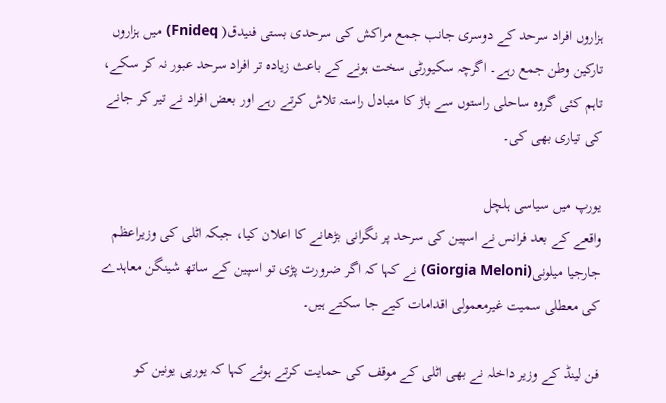ہزاروں افراد سرحد کے دوسری جانب جمع مراکش کی سرحدی بستی فنیدق( Fnideq) میں ہزاروں تارکین وطن جمع رہے۔ اگرچہ سکیورٹی سخت ہونے کے باعث زیادہ تر افراد سرحد عبور نہ کر سکے، تاہم کئی گروہ ساحلی راستوں سے باڑ کا متبادل راستہ تلاش کرتے رہے اور بعض افراد نے تیر کر جانے کی تیاری بھی کی۔

یورپ میں سیاسی ہلچل
واقعے کے بعد فرانس نے اسپین کی سرحد پر نگرانی بڑھانے کا اعلان کیا، جبکہ اٹلی کی وزیراعظم جارجیا میلونی(Giorgia Meloni) نے کہا کہ اگر ضرورت پڑی تو اسپین کے ساتھ شینگن معاہدے کی معطلی سمیت غیرمعمولی اقدامات کیے جا سکتے ہیں۔

فن لینڈ کے وزیر داخلہ نے بھی اٹلی کے موقف کی حمایت کرتے ہوئے کہا کہ یورپی یونین کو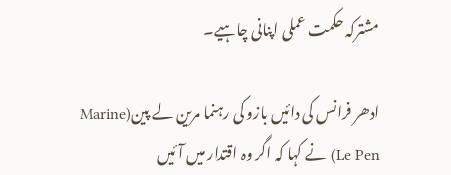مشترکہ حکمت عملی اپنانی چاہیے۔

ادھر فرانس کی دائیں بازو کی رہنما مرین لے پین(Marine Le Pen) نے کہا کہ اگر وہ اقتدار میں آئیں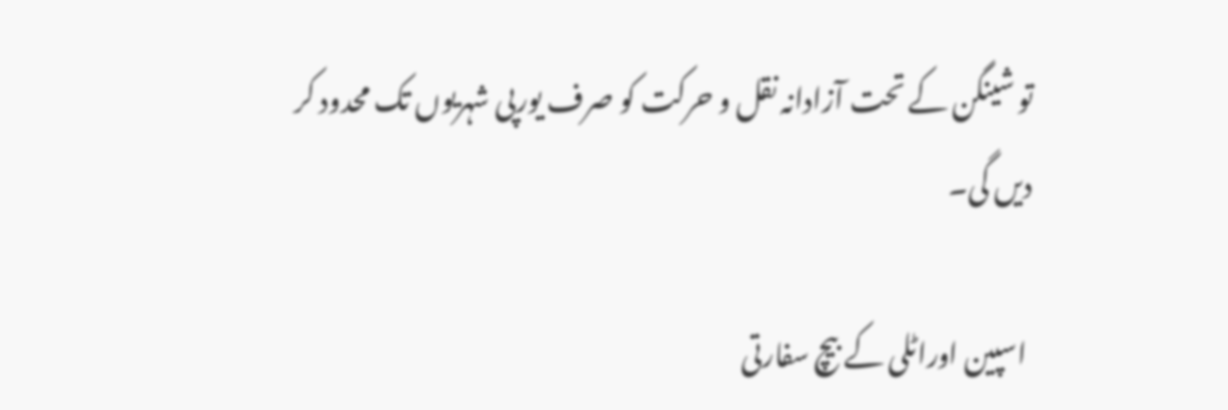تو شینگن کے تحت آزادانہ نقل و حرکت کو صرف یورپی شہریوں تک محدود کر دیں گی۔

 اسپین اوراٹلی کے بیچ سفارتی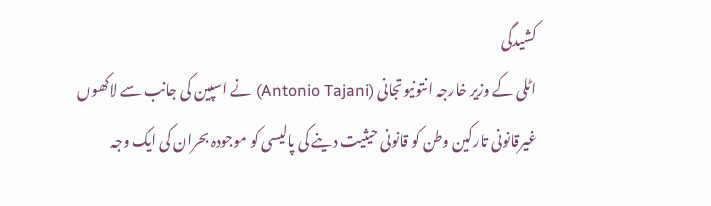کشیدگی
اٹلی کے وزیر خارجہ انتونیوتجانی (Antonio Tajani) نے اسپین کی جانب سے لاکھوں غیرقانونی تارکین وطن کو قانونی حیثیت دینے کی پالیسی کو موجودہ بحران کی ایک وجہ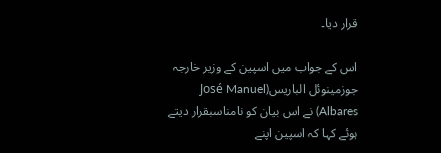قرار دیا۔

اس کے جواب میں اسپین کے وزیر خارجہ جوزمینوئل الباریس(José Manuel Albares) نے اس بیان کو نامناسبقرار دیتے ہوئے کہا کہ اسپین اپنے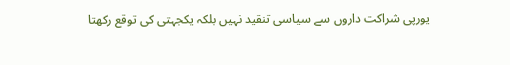یورپی شراکت داروں سے سیاسی تنقید نہیں بلکہ یکجہتی کی توقع رکھتا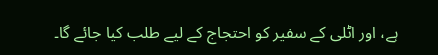ہے، اور اٹلی کے سفیر کو احتجاج کے لیے طلب کیا جائے گا۔